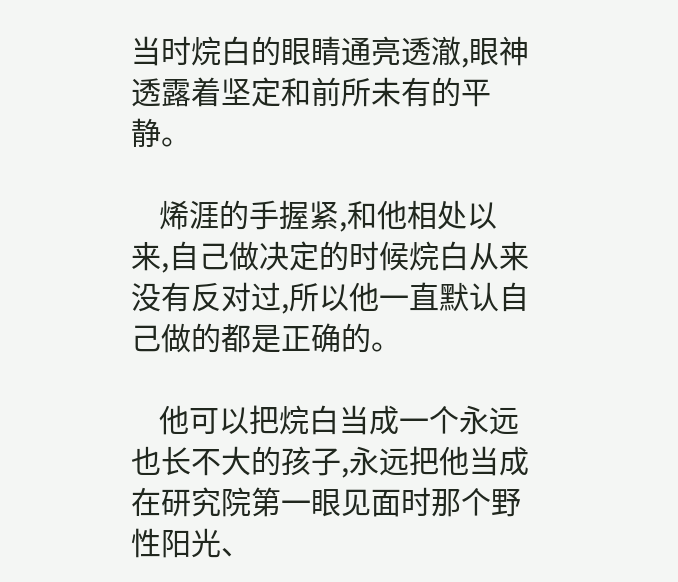当时烷白的眼睛通亮透澈,眼神透露着坚定和前所未有的平静。

    烯涯的手握紧,和他相处以来,自己做决定的时候烷白从来没有反对过,所以他一直默认自己做的都是正确的。

    他可以把烷白当成一个永远也长不大的孩子,永远把他当成在研究院第一眼见面时那个野性阳光、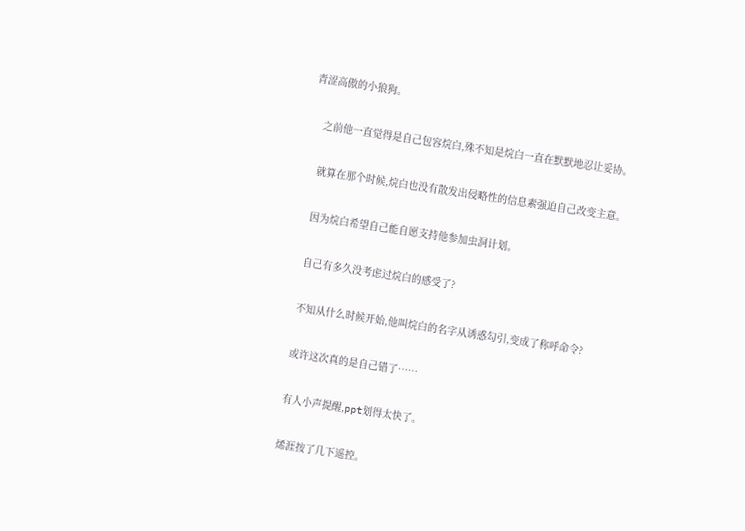青涩高傲的小狼狗。

    之前他一直觉得是自己包容烷白,殊不知是烷白一直在默默地忍让妥协。

    就算在那个时候,烷白也没有散发出侵略性的信息素强迫自己改变主意。

    因为烷白希望自己能自愿支持他参加虫洞计划。

    自己有多久没考虑过烷白的感受了?

    不知从什么时候开始,他叫烷白的名字从诱惑勾引,变成了称呼命令?

    或许这次真的是自己错了……

    有人小声提醒,ppt划得太快了。

    烯涯按了几下遥控。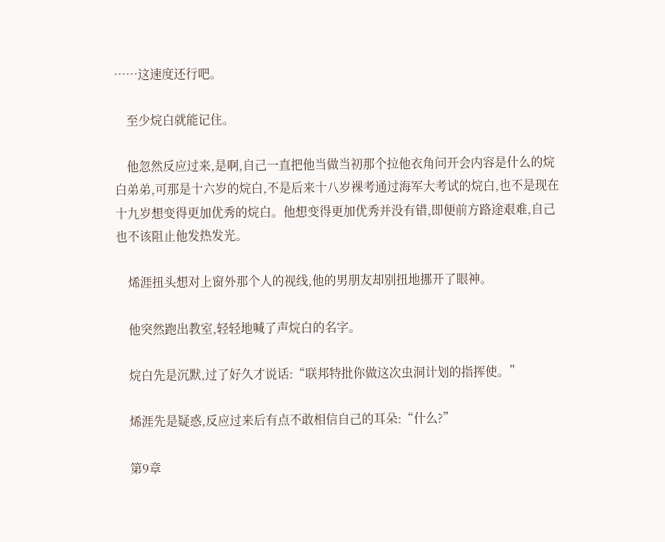……这速度还行吧。

    至少烷白就能记住。

    他忽然反应过来,是啊,自己一直把他当做当初那个拉他衣角问开会内容是什么的烷白弟弟,可那是十六岁的烷白,不是后来十八岁裸考通过海军大考试的烷白,也不是现在十九岁想变得更加优秀的烷白。他想变得更加优秀并没有错,即便前方路途艰难,自己也不该阻止他发热发光。

    烯涯扭头想对上窗外那个人的视线,他的男朋友却别扭地挪开了眼神。

    他突然跑出教室,轻轻地喊了声烷白的名字。

    烷白先是沉默,过了好久才说话:“联邦特批你做这次虫洞计划的指挥使。”

    烯涯先是疑惑,反应过来后有点不敢相信自己的耳朵:“什么?”

    第9章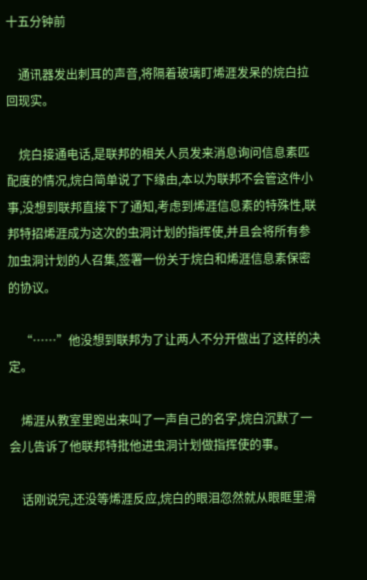十五分钟前

    通讯器发出刺耳的声音,将隔着玻璃盯烯涯发呆的烷白拉回现实。

    烷白接通电话,是联邦的相关人员发来消息询问信息素匹配度的情况,烷白简单说了下缘由,本以为联邦不会管这件小事,没想到联邦直接下了通知,考虑到烯涯信息素的特殊性,联邦特招烯涯成为这次的虫洞计划的指挥使,并且会将所有参加虫洞计划的人召集,签署一份关于烷白和烯涯信息素保密的协议。

    “……”他没想到联邦为了让两人不分开做出了这样的决定。

    烯涯从教室里跑出来叫了一声自己的名字,烷白沉默了一会儿告诉了他联邦特批他进虫洞计划做指挥使的事。

    话刚说完,还没等烯涯反应,烷白的眼泪忽然就从眼眶里滑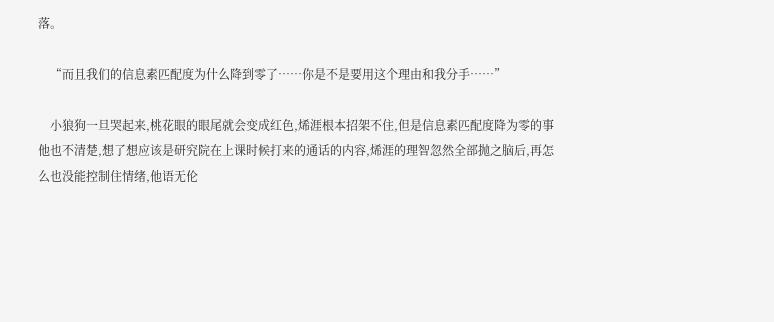落。

    “而且我们的信息素匹配度为什么降到零了……你是不是要用这个理由和我分手……”

    小狼狗一旦哭起来,桃花眼的眼尾就会变成红色,烯涯根本招架不住,但是信息素匹配度降为零的事他也不清楚,想了想应该是研究院在上课时候打来的通话的内容,烯涯的理智忽然全部抛之脑后,再怎么也没能控制住情绪,他语无伦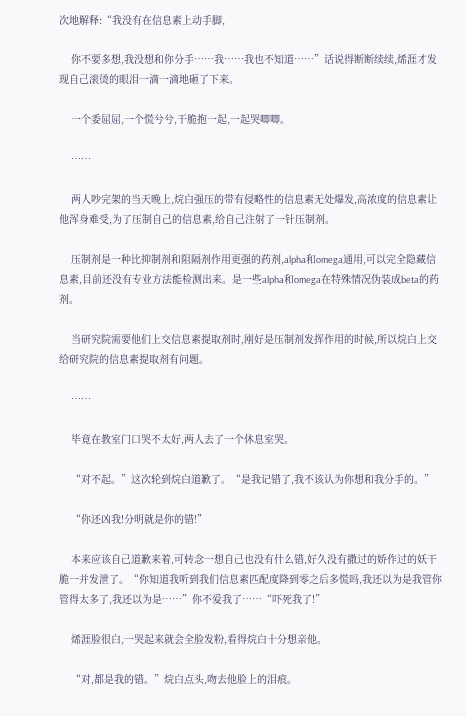次地解释:“我没有在信息素上动手脚,

    你不要多想,我没想和你分手……我……我也不知道……”话说得断断续续,烯涯才发现自己滚烫的眼泪一滴一滴地砸了下来。

    一个委屈屈,一个慌兮兮,干脆抱一起,一起哭唧唧。

    ……

    两人吵完架的当天晚上,烷白强压的带有侵略性的信息素无处爆发,高浓度的信息素让他浑身难受,为了压制自己的信息素,给自己注射了一针压制剂。

    压制剂是一种比抑制剂和阻隔剂作用更强的药剂,alpha和omega通用,可以完全隐藏信息素,目前还没有专业方法能检测出来。是一些alpha和omega在特殊情况伪装成beta的药剂。

    当研究院需要他们上交信息素提取剂时,刚好是压制剂发挥作用的时候,所以烷白上交给研究院的信息素提取剂有问题。

    ……

    毕竟在教室门口哭不太好,两人去了一个休息室哭。

    “对不起。”这次轮到烷白道歉了。“是我记错了,我不该认为你想和我分手的。”

    “你还凶我!分明就是你的错!”

    本来应该自己道歉来着,可转念一想自己也没有什么错,好久没有撒过的娇作过的妖干脆一并发泄了。“你知道我听到我们信息素匹配度降到零之后多慌吗,我还以为是我管你管得太多了,我还以为是……”你不爱我了……“吓死我了!”

    烯涯脸很白,一哭起来就会全脸发粉,看得烷白十分想亲他。

    “对,都是我的错。”烷白点头,吻去他脸上的泪痕。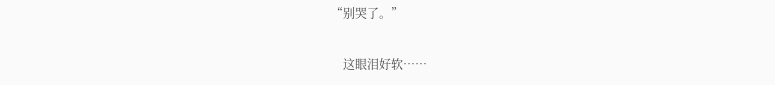“别哭了。”

    这眼泪好软……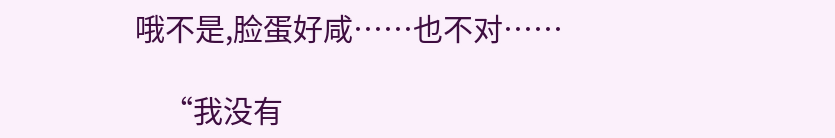哦不是,脸蛋好咸……也不对……

    “我没有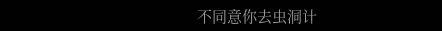不同意你去虫洞计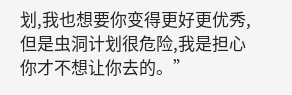划,我也想要你变得更好更优秀,但是虫洞计划很危险,我是担心你才不想让你去的。”